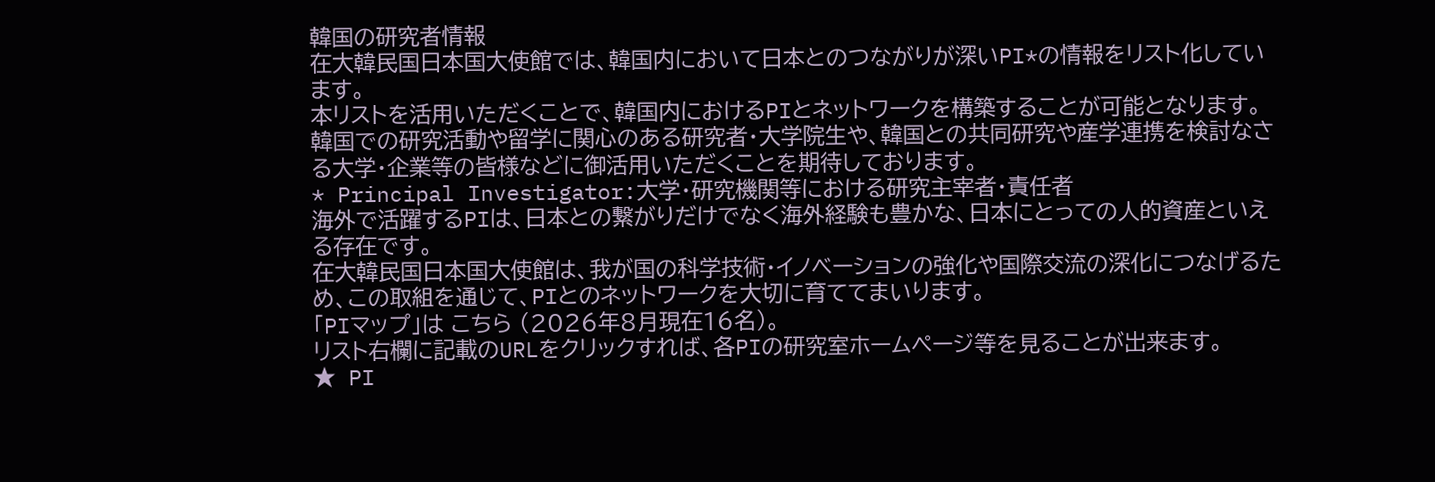韓国の研究者情報
在大韓民国日本国大使館では、韓国内において日本とのつながりが深いPI*の情報をリスト化しています。
本リストを活用いただくことで、韓国内におけるPIとネットワークを構築することが可能となります。
韓国での研究活動や留学に関心のある研究者・大学院生や、韓国との共同研究や産学連携を検討なさる大学・企業等の皆様などに御活用いただくことを期待しております。
* Principal Investigator:大学・研究機関等における研究主宰者・責任者
海外で活躍するPIは、日本との繋がりだけでなく海外経験も豊かな、日本にとっての人的資産といえる存在です。
在大韓民国日本国大使館は、我が国の科学技術・イノベーションの強化や国際交流の深化につなげるため、この取組を通じて、PIとのネットワークを大切に育ててまいります。
「PIマップ」は こちら (2026年8月現在16名)。
リスト右欄に記載のURLをクリックすれば、各PIの研究室ホームページ等を見ることが出来ます。
★ PI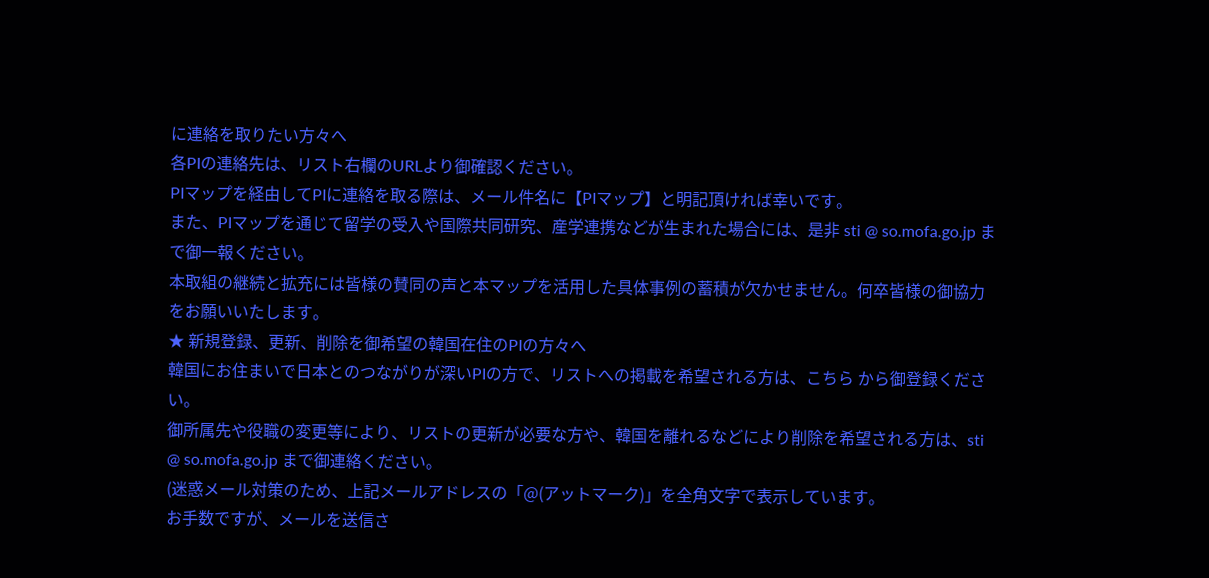に連絡を取りたい方々へ
各PIの連絡先は、リスト右欄のURLより御確認ください。
PIマップを経由してPIに連絡を取る際は、メール件名に【PIマップ】と明記頂ければ幸いです。
また、PIマップを通じて留学の受入や国際共同研究、産学連携などが生まれた場合には、是非 sti @ so.mofa.go.jp まで御一報ください。
本取組の継続と拡充には皆様の賛同の声と本マップを活用した具体事例の蓄積が欠かせません。何卒皆様の御協力をお願いいたします。
★ 新規登録、更新、削除を御希望の韓国在住のPIの方々へ
韓国にお住まいで日本とのつながりが深いPIの方で、リストへの掲載を希望される方は、こちら から御登録ください。
御所属先や役職の変更等により、リストの更新が必要な方や、韓国を離れるなどにより削除を希望される方は、sti @ so.mofa.go.jp まで御連絡ください。
(迷惑メール対策のため、上記メールアドレスの「@(アットマーク)」を全角文字で表示しています。
お手数ですが、メールを送信さ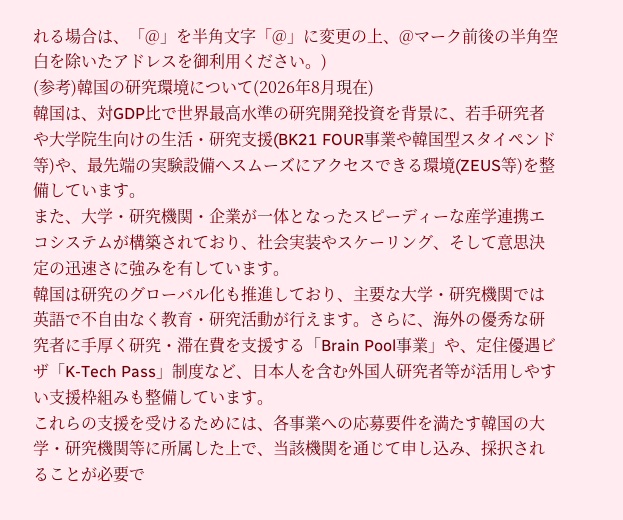れる場合は、「@」を半角文字「@」に変更の上、@マーク前後の半角空白を除いたアドレスを御利用ください。)
(参考)韓国の研究環境について(2026年8月現在)
韓国は、対GDP比で世界最高水準の研究開発投資を背景に、若手研究者や大学院生向けの生活・研究支援(BK21 FOUR事業や韓国型スタイペンド等)や、最先端の実験設備へスムーズにアクセスできる環境(ZEUS等)を整備しています。
また、大学・研究機関・企業が一体となったスピーディーな産学連携エコシステムが構築されており、社会実装やスケーリング、そして意思決定の迅速さに強みを有しています。
韓国は研究のグローバル化も推進しており、主要な大学・研究機関では英語で不自由なく教育・研究活動が行えます。さらに、海外の優秀な研究者に手厚く研究・滞在費を支援する「Brain Pool事業」や、定住優遇ビザ「K-Tech Pass」制度など、日本人を含む外国人研究者等が活用しやすい支援枠組みも整備しています。
これらの支援を受けるためには、各事業への応募要件を満たす韓国の大学・研究機関等に所属した上で、当該機関を通じて申し込み、採択されることが必要で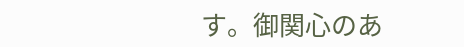す。御関心のあ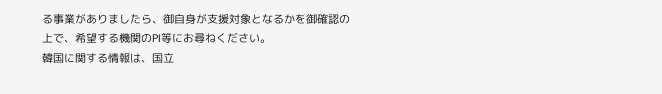る事業がありましたら、御自身が支援対象となるかを御確認の上で、希望する機関のPI等にお尋ねください。
韓国に関する情報は、国立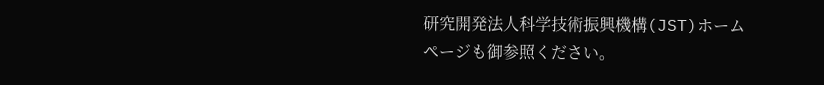研究開発法人科学技術振興機構(JST)ホームページも御参照ください。